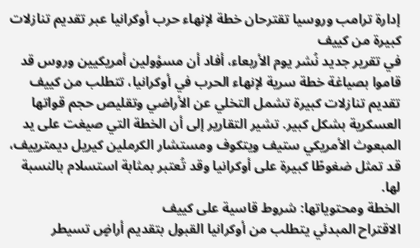إدارة ترامب وروسيا تقترحان خطة لإنهاء حرب أوكرانيا عبر تقديم تنازلات كبيرة من كييف
في تقرير جديد نُشر يوم الأربعاء، أفاد أن مسؤولين أمريكيين وروس قد قاموا بصياغة خطة سرية لإنهاء الحرب في أوكرانيا، تتطلب من كييف تقديم تنازلات كبيرة تشمل التخلي عن الأراضي وتقليص حجم قواتها العسكرية بشكل كبير. تشير التقارير إلى أن الخطة التي صيغت على يد المبعوث الأمريكي ستيف ويتكوف ومستشار الكرملين كيريل ديمترييف، قد تمثل ضغوطًا كبيرة على أوكرانيا وقد تُعتبر بمثابة استسلام بالنسبة لها.
الخطة ومحتوياتها: شروط قاسية على كييف
الاقتراح المبدئي يتطلب من أوكرانيا القبول بتقديم أراضٍ تسيطر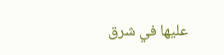عليها في شرق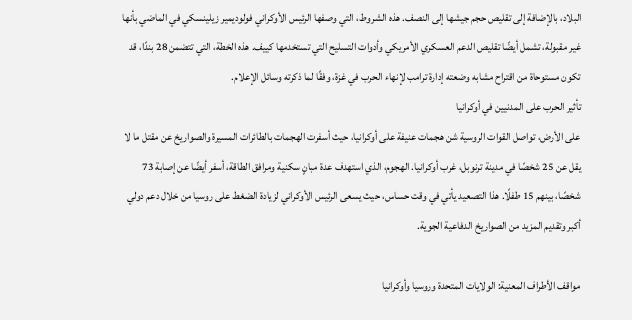البلاد، بالإضافة إلى تقليص حجم جيشها إلى النصف. هذه الشروط، التي وصفها الرئيس الأوكراني فولوديمير زيلينسكي في الماضي بأنها غير مقبولة، تشمل أيضًا تقليص الدعم العسكري الأمريكي وأدوات التسليح التي تستخدمها كييف. هذه الخطة، التي تتضمن 28 بندًا، قد تكون مستوحاة من اقتراح مشابه وضعته إدارة ترامب لإنهاء الحرب في غزة، وفقًا لما ذكرته وسائل الإعلام.
تأثير الحرب على المدنيين في أوكرانيا
على الأرض، تواصل القوات الروسية شن هجمات عنيفة على أوكرانيا، حيث أسفرت الهجمات بالطائرات المسيرة والصواريخ عن مقتل ما لا يقل عن 25 شخصًا في مدينة ترنوبل، غرب أوكرانيا. الهجوم، الذي استهدف عدة مبانٍ سكنية ومرافق الطاقة، أسفر أيضًا عن إصابة 73 شخصًا، بينهم 15 طفلًا. هذا التصعيد يأتي في وقت حساس، حيث يسعى الرئيس الأوكراني لزيادة الضغط على روسيا من خلال دعم دولي أكبر وتقديم المزيد من الصواريخ الدفاعية الجوية.

مواقف الأطراف المعنية: الولايات المتحدة وروسيا وأوكرانيا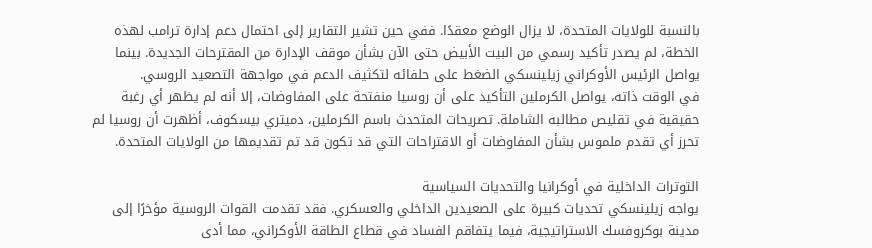بالنسبة للولايات المتحدة، لا يزال الوضع معقدًا. ففي حين تشير التقارير إلى احتمال دعم إدارة ترامب لهذه الخطة، لم يصدر تأكيد رسمي من البيت الأبيض حتى الآن بشأن موقف الإدارة من المقترحات الجديدة. بينما يواصل الرئيس الأوكراني زيلينسكي الضغط على حلفائه لتكثيف الدعم في مواجهة التصعيد الروسي.
في الوقت ذاته، يواصل الكرملين التأكيد على أن روسيا منفتحة على المفاوضات، إلا أنه لم يظهر أي رغبة حقيقية في تقليص مطالبه الشاملة. تصريحات المتحدث باسم الكرملين، دميتري بيسكوف، أظهرت أن روسيا لم تحرز أي تقدم ملموس بشأن المفاوضات أو الاقتراحات التي قد تكون قد تم تقديمها من الولايات المتحدة.

التوترات الداخلية في أوكرانيا والتحديات السياسية
يواجه زيلينسكي تحديات كبيرة على الصعيدين الداخلي والعسكري. فقد تقدمت القوات الروسية مؤخرًا إلى مدينة بوكروفسك الاستراتيجية، فيما يتفاقم الفساد في قطاع الطاقة الأوكراني، مما أدى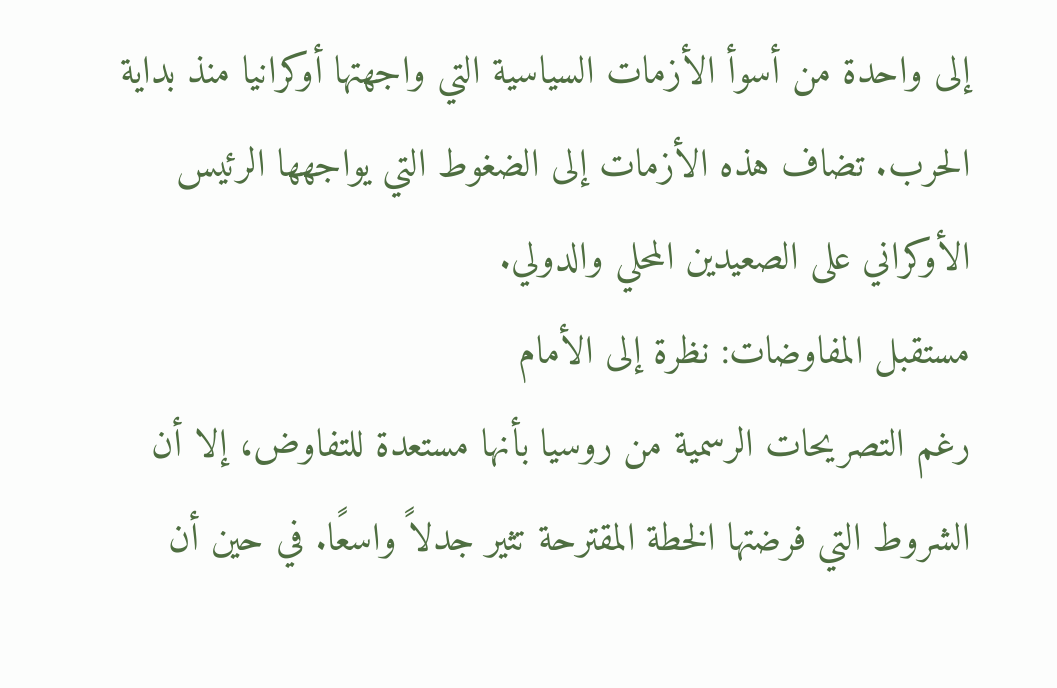إلى واحدة من أسوأ الأزمات السياسية التي واجهتها أوكرانيا منذ بداية الحرب. تضاف هذه الأزمات إلى الضغوط التي يواجهها الرئيس الأوكراني على الصعيدين المحلي والدولي.
مستقبل المفاوضات: نظرة إلى الأمام
رغم التصريحات الرسمية من روسيا بأنها مستعدة للتفاوض، إلا أن الشروط التي فرضتها الخطة المقترحة تثير جدلاً واسعًا. في حين أن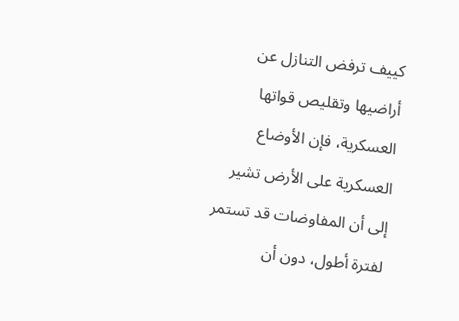كييف ترفض التنازل عن أراضيها وتقليص قواتها العسكرية، فإن الأوضاع العسكرية على الأرض تشير إلى أن المفاوضات قد تستمر لفترة أطول، دون أن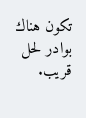تكون هناك بوادر لحل قريب.